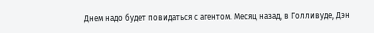Днем надо будет повидаться с агентом. Месяц назад, в Голливуде, Дэн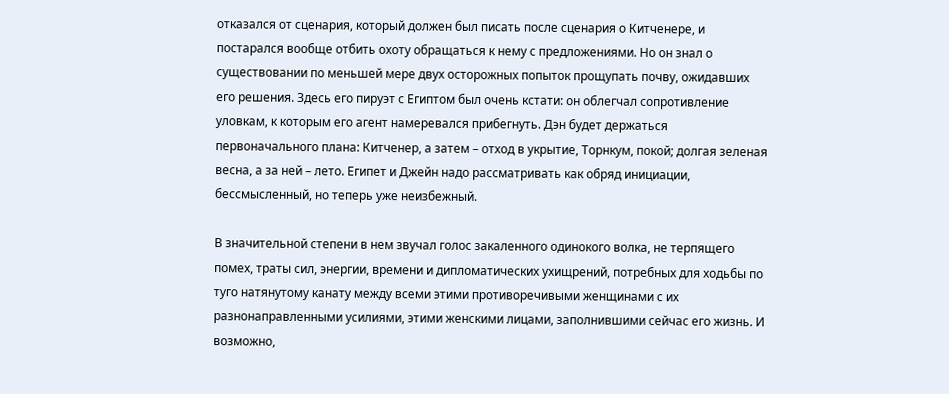отказался от сценария, который должен был писать после сценария о Китченере, и постарался вообще отбить охоту обращаться к нему с предложениями. Но он знал о существовании по меньшей мере двух осторожных попыток прощупать почву, ожидавших его решения. Здесь его пируэт с Египтом был очень кстати: он облегчал сопротивление уловкам, к которым его агент намеревался прибегнуть. Дэн будет держаться первоначального плана: Китченер, а затем – отход в укрытие, Торнкум, покой; долгая зеленая весна, а за ней – лето. Египет и Джейн надо рассматривать как обряд инициации, бессмысленный, но теперь уже неизбежный.

В значительной степени в нем звучал голос закаленного одинокого волка, не терпящего помех, траты сил, энергии, времени и дипломатических ухищрений, потребных для ходьбы по туго натянутому канату между всеми этими противоречивыми женщинами с их разнонаправленными усилиями, этими женскими лицами, заполнившими сейчас его жизнь. И возможно,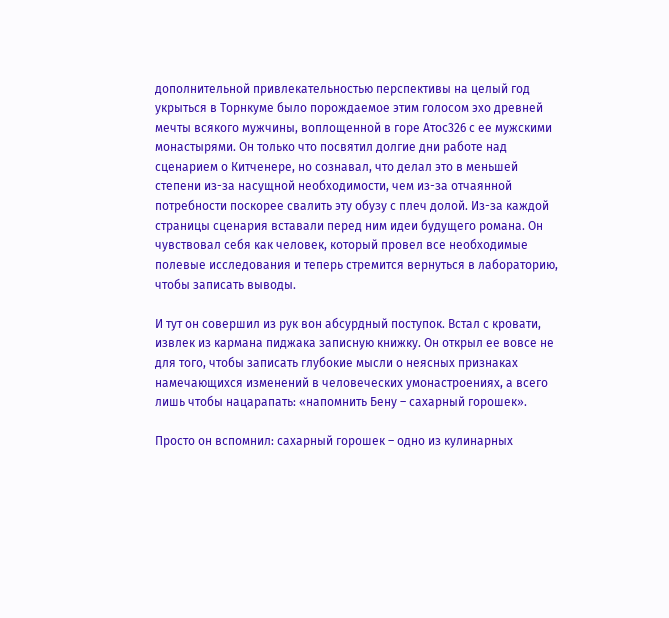дополнительной привлекательностью перспективы на целый год укрыться в Торнкуме было порождаемое этим голосом эхо древней мечты всякого мужчины, воплощенной в горе Атос326 с ее мужскими монастырями. Он только что посвятил долгие дни работе над сценарием о Китченере, но сознавал, что делал это в меньшей степени из-за насущной необходимости, чем из-за отчаянной потребности поскорее свалить эту обузу с плеч долой. Из-за каждой страницы сценария вставали перед ним идеи будущего романа. Он чувствовал себя как человек, который провел все необходимые полевые исследования и теперь стремится вернуться в лабораторию, чтобы записать выводы.

И тут он совершил из рук вон абсурдный поступок. Встал с кровати, извлек из кармана пиджака записную книжку. Он открыл ее вовсе не для того, чтобы записать глубокие мысли о неясных признаках намечающихся изменений в человеческих умонастроениях, а всего лишь чтобы нацарапать: «напомнить Бену – сахарный горошек».

Просто он вспомнил: сахарный горошек – одно из кулинарных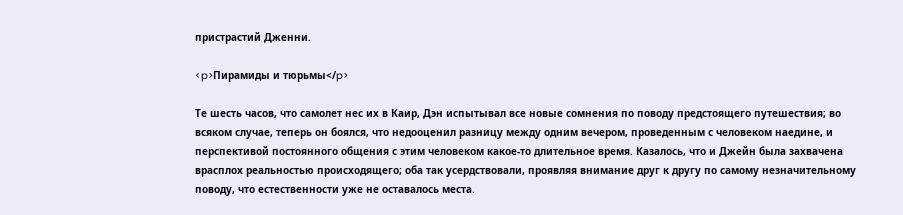пристрастий Дженни.

<p>Пирамиды и тюрьмы</p>

Те шесть часов, что самолет нес их в Каир, Дэн испытывал все новые сомнения по поводу предстоящего путешествия; во всяком случае, теперь он боялся, что недооценил разницу между одним вечером, проведенным с человеком наедине, и перспективой постоянного общения с этим человеком какое-то длительное время. Казалось, что и Джейн была захвачена врасплох реальностью происходящего; оба так усердствовали, проявляя внимание друг к другу по самому незначительному поводу, что естественности уже не оставалось места.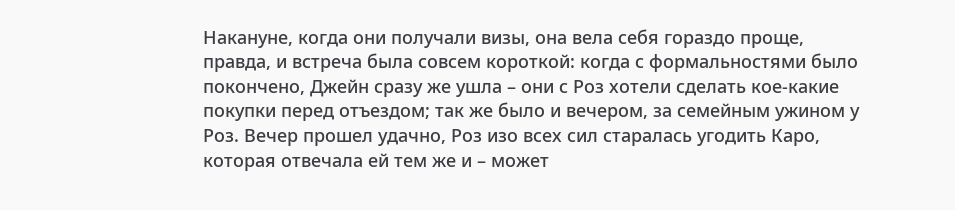Накануне, когда они получали визы, она вела себя гораздо проще, правда, и встреча была совсем короткой: когда с формальностями было покончено, Джейн сразу же ушла – они с Роз хотели сделать кое-какие покупки перед отъездом; так же было и вечером, за семейным ужином у Роз. Вечер прошел удачно, Роз изо всех сил старалась угодить Каро, которая отвечала ей тем же и – может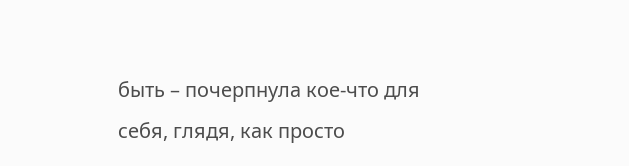быть – почерпнула кое-что для себя, глядя, как просто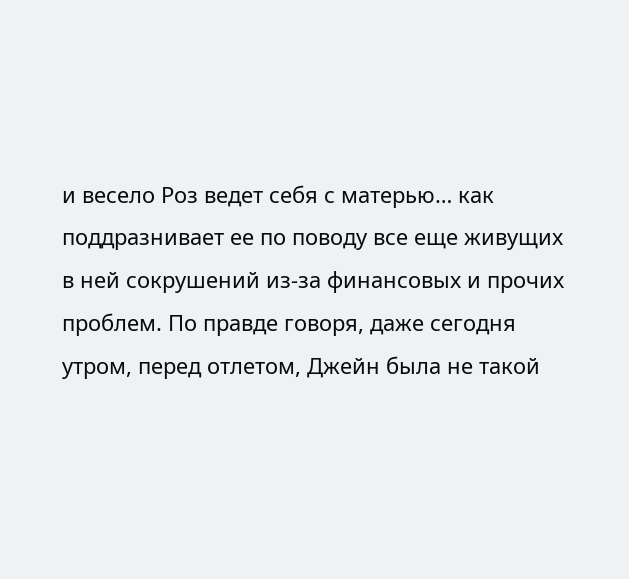и весело Роз ведет себя с матерью… как поддразнивает ее по поводу все еще живущих в ней сокрушений из-за финансовых и прочих проблем. По правде говоря, даже сегодня утром, перед отлетом, Джейн была не такой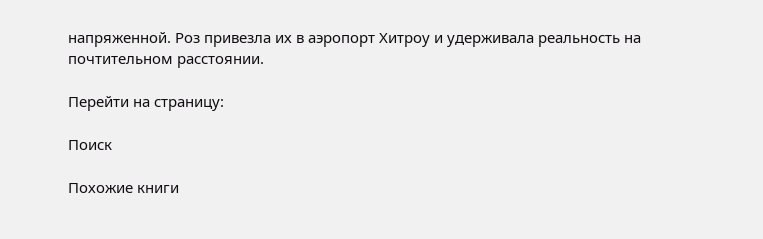напряженной. Роз привезла их в аэропорт Хитроу и удерживала реальность на почтительном расстоянии.

Перейти на страницу:

Поиск

Похожие книги